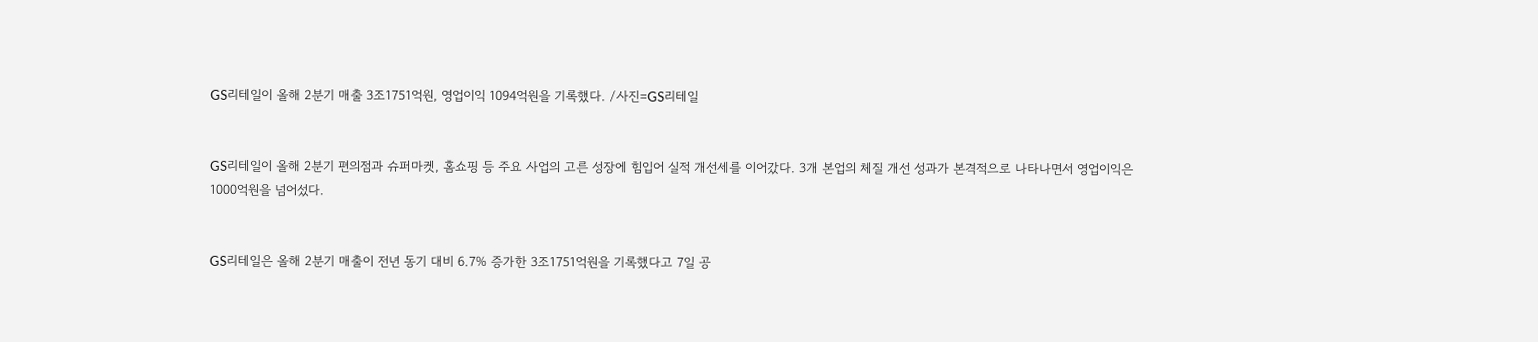GS리테일이 올해 2분기 매출 3조1751억원, 영업이익 1094억원을 기록했다. /사진=GS리테일


GS리테일이 올해 2분기 편의점과 슈퍼마켓, 홈쇼핑 등 주요 사업의 고른 성장에 힘입어 실적 개선세를 이어갔다. 3개 본업의 체질 개선 성과가 본격적으로 나타나면서 영업이익은 1000억원을 넘어섰다.


GS리테일은 올해 2분기 매출이 전년 동기 대비 6.7% 증가한 3조1751억원을 기록했다고 7일 공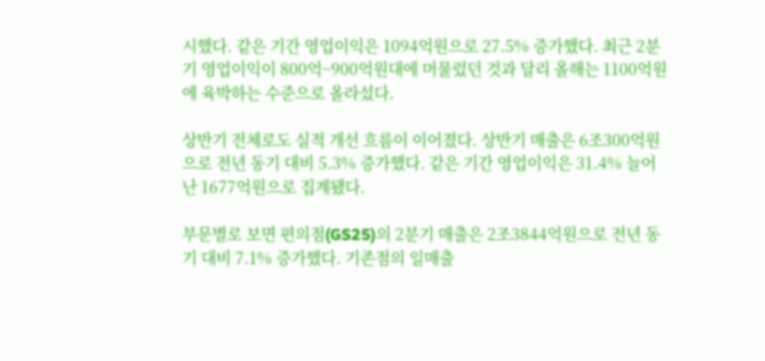시했다. 같은 기간 영업이익은 1094억원으로 27.5% 증가했다. 최근 2분기 영업이익이 800억~900억원대에 머물렀던 것과 달리 올해는 1100억원에 육박하는 수준으로 올라섰다.

상반기 전체로도 실적 개선 흐름이 이어졌다. 상반기 매출은 6조300억원으로 전년 동기 대비 5.3% 증가했다. 같은 기간 영업이익은 31.4% 늘어난 1677억원으로 집계됐다.

부문별로 보면 편의점(GS25)의 2분기 매출은 2조3844억원으로 전년 동기 대비 7.1% 증가했다. 기존점의 일매출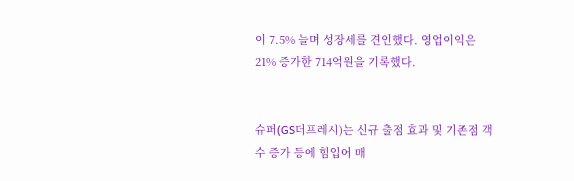이 7.5% 늘며 성장세를 견인했다. 영업이익은 21% 증가한 714억원을 기록했다.


슈퍼(GS더프레시)는 신규 출점 효과 및 기존점 객수 증가 등에 힘입어 매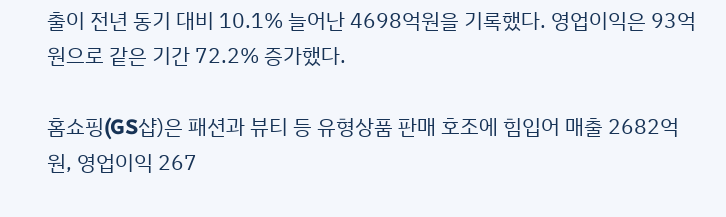출이 전년 동기 대비 10.1% 늘어난 4698억원을 기록했다. 영업이익은 93억원으로 같은 기간 72.2% 증가했다.

홈쇼핑(GS샵)은 패션과 뷰티 등 유형상품 판매 호조에 힘입어 매출 2682억원, 영업이익 267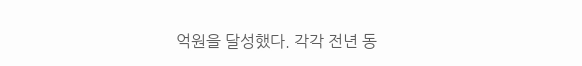억원을 달성했다. 각각 전년 동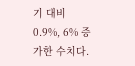기 대비 0.9%, 6% 증가한 수치다.